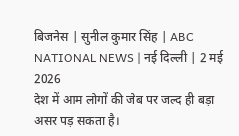बिजनेस | सुनील कुमार सिंह | ABC NATIONAL NEWS | नई दिल्ली | 2 मई 2026
देश में आम लोगों की जेब पर जल्द ही बड़ा असर पड़ सकता है।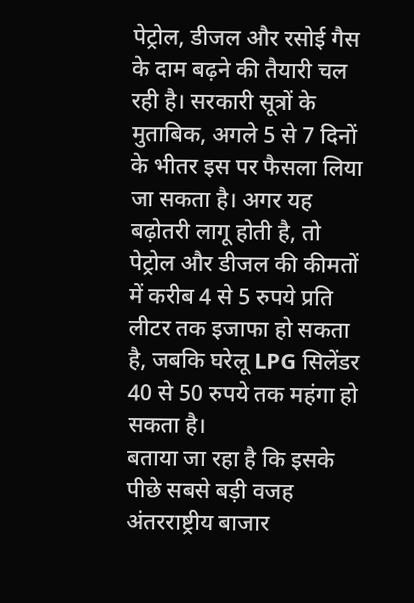पेट्रोल, डीजल और रसोई गैस के दाम बढ़ने की तैयारी चल रही है। सरकारी सूत्रों के मुताबिक, अगले 5 से 7 दिनों के भीतर इस पर फैसला लिया जा सकता है। अगर यह बढ़ोतरी लागू होती है, तो पेट्रोल और डीजल की कीमतों में करीब 4 से 5 रुपये प्रति लीटर तक इजाफा हो सकता है, जबकि घरेलू LPG सिलेंडर 40 से 50 रुपये तक महंगा हो सकता है।
बताया जा रहा है कि इसके पीछे सबसे बड़ी वजह अंतरराष्ट्रीय बाजार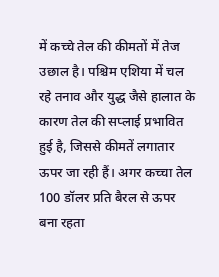में कच्चे तेल की कीमतों में तेज उछाल है। पश्चिम एशिया में चल रहे तनाव और युद्ध जैसे हालात के कारण तेल की सप्लाई प्रभावित हुई है, जिससे कीमतें लगातार ऊपर जा रही हैं। अगर कच्चा तेल 100 डॉलर प्रति बैरल से ऊपर बना रहता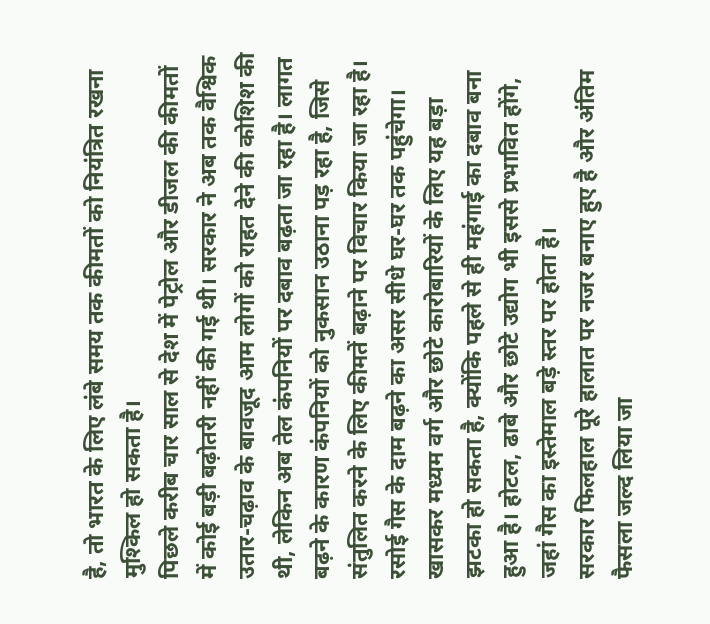है, तो भारत के लिए लंबे समय तक कीमतों को नियंत्रित रखना मुश्किल हो सकता है।
पिछले करीब चार साल से देश में पेट्रोल और डीजल की कीमतों में कोई बड़ी बढ़ोतरी नहीं की गई थी। सरकार ने अब तक वैश्विक उतार-चढ़ाव के बावजूद आम लोगों को राहत देने की कोशिश की थी, लेकिन अब तेल कंपनियों पर दबाव बढ़ता जा रहा है। लागत बढ़ने के कारण कंपनियों को नुकसान उठाना पड़ रहा है, जिसे संतुलित करने के लिए कीमतें बढ़ाने पर विचार किया जा रहा है।
रसोई गैस के दाम बढ़ने का असर सीधे घर-घर तक पहुंचेगा। खासकर मध्यम वर्ग और छोटे कारोबारियों के लिए यह बड़ा झटका हो सकता है, क्योंकि पहले से ही महंगाई का दबाव बना हुआ है। होटल, ढाबे और छोटे उद्योग भी इससे प्रभावित होंगे, जहां गैस का इस्तेमाल बड़े स्तर पर होता है।
सरकार फिलहाल पूरे हालात पर नजर बनाए हुए है और अंतिम फैसला जल्द लिया जा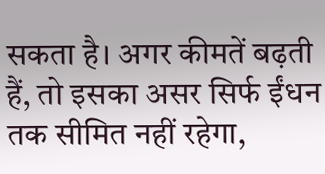सकता है। अगर कीमतें बढ़ती हैं, तो इसका असर सिर्फ ईंधन तक सीमित नहीं रहेगा,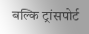बल्कि ट्रांसपोर्ट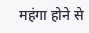महंगा होने से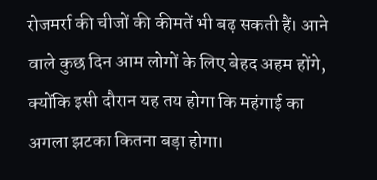रोजमर्रा की चीजों की कीमतें भी बढ़ सकती हैं। आने वाले कुछ दिन आम लोगों के लिए बेहद अहम होंगे, क्योंकि इसी दौरान यह तय होगा कि महंगाई का अगला झटका कितना बड़ा होगा।